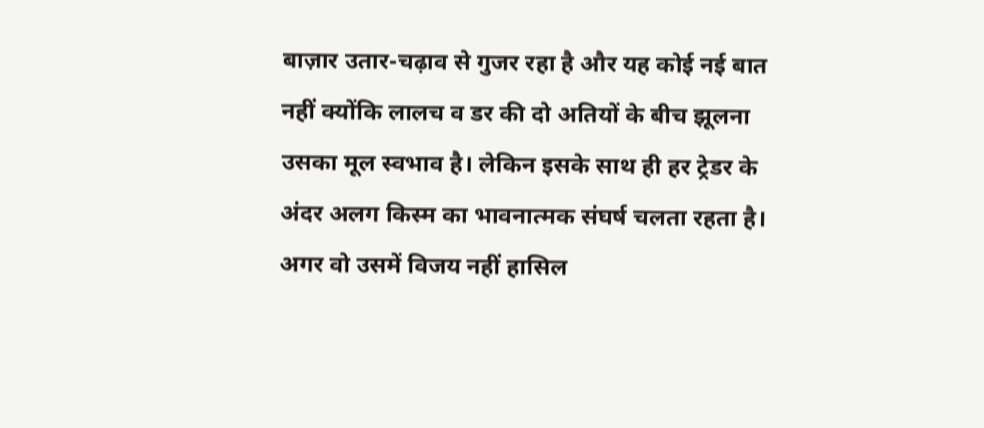बाज़ार उतार-चढ़ाव से गुजर रहा है और यह कोई नई बात नहीं क्योंकि लालच व डर की दो अतियों के बीच झूलना उसका मूल स्वभाव है। लेकिन इसके साथ ही हर ट्रेडर के अंदर अलग किस्म का भावनात्मक संघर्ष चलता रहता है। अगर वो उसमें विजय नहीं हासिल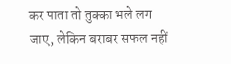कर पाता तो तुक्का भले लग जाए, लेकिन बराबर सफल नहीं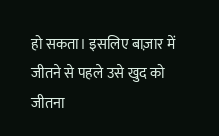हो सकता। इसलिए बाज़ार में जीतने से पहले उसे खुद को जीतना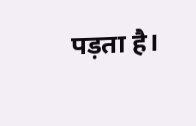पड़ता है।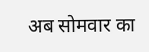अब सोमवार का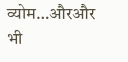व्योम…औरऔर भी